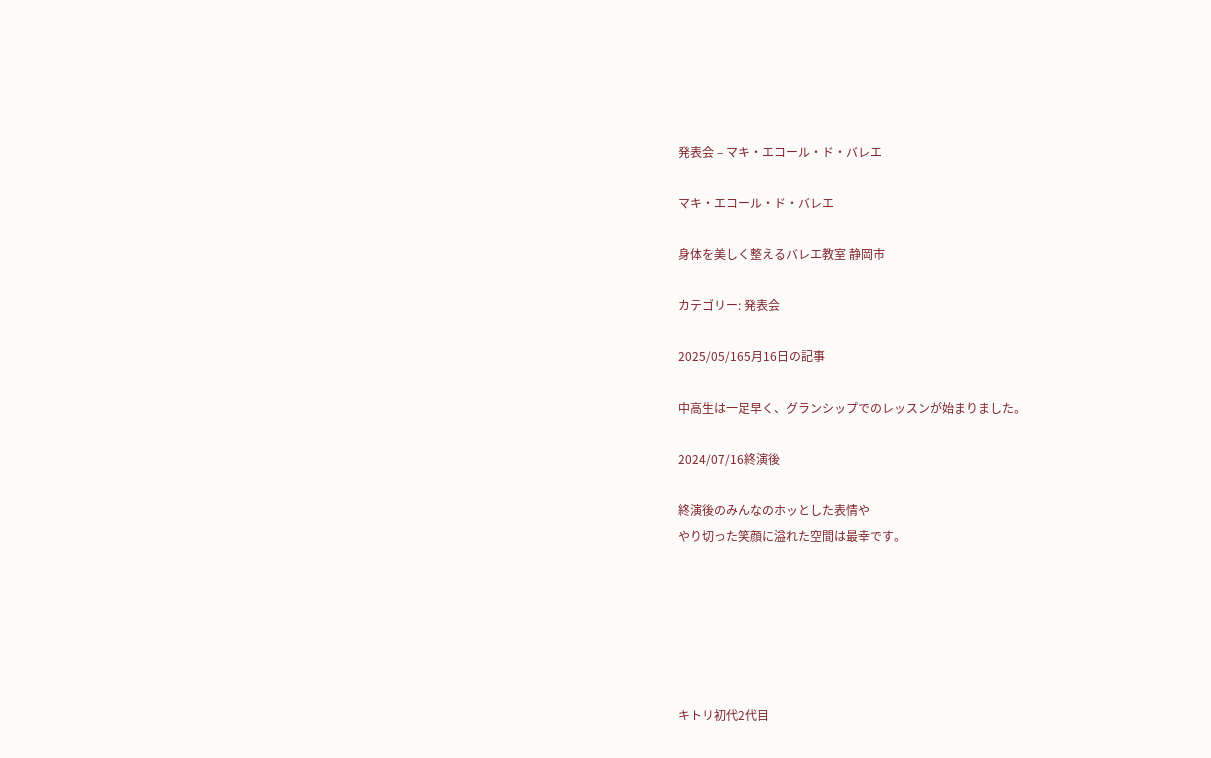発表会 – マキ・エコール・ド・バレエ

マキ・エコール・ド・バレエ

身体を美しく整えるバレエ教室 静岡市

カテゴリー: 発表会

2025/05/165月16日の記事

中高生は一足早く、グランシップでのレッスンが始まりました。

2024/07/16終演後

終演後のみんなのホッとした表情や
やり切った笑顔に溢れた空間は最幸です。






キトリ初代2代目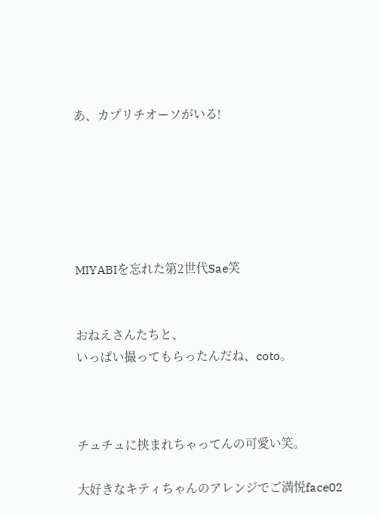あ、カプリチオーソがいる!






MIYABIを忘れた第2世代Sae笑


おねえさんたちと、
いっぱい撮ってもらったんだね、coto。



チュチュに挟まれちゃってんの可愛い笑。

大好きなキティちゃんのアレンジでご満悦face02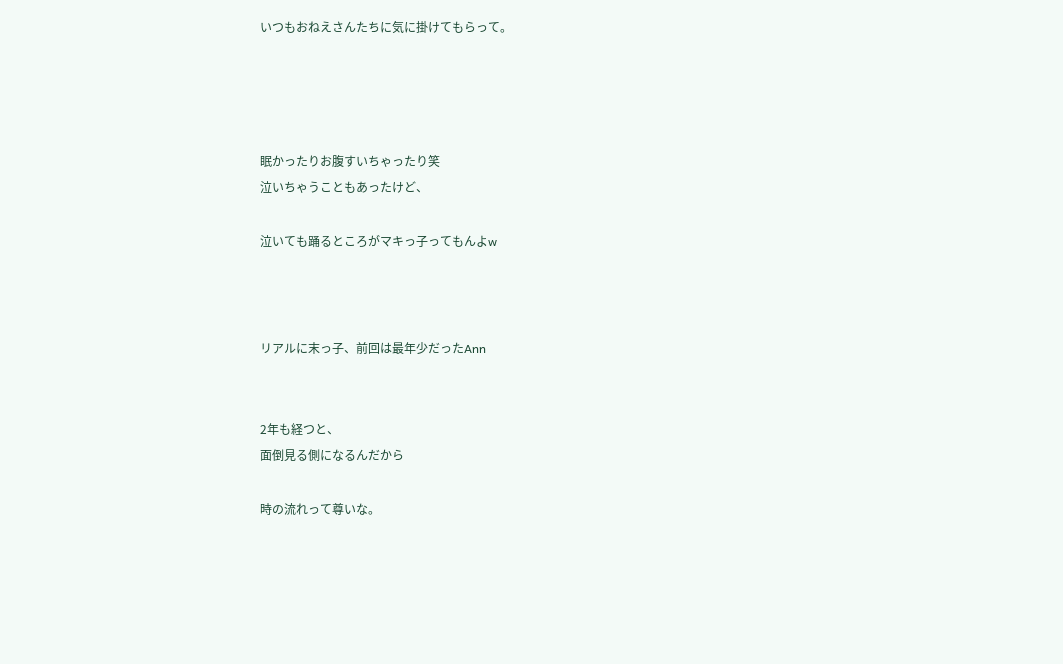いつもおねえさんたちに気に掛けてもらって。




眠かったりお腹すいちゃったり笑
泣いちゃうこともあったけど、

泣いても踊るところがマキっ子ってもんよw



リアルに末っ子、前回は最年少だったAnn


2年も経つと、
面倒見る側になるんだから

時の流れって尊いな。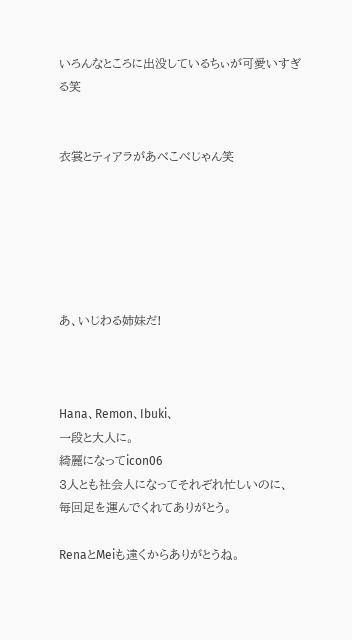いろんなところに出没しているちぃが可愛いすぎる笑


衣裳とティアラがあべこべじゃん笑






あ、いじわる姉妹だ!



Hana、Remon、Ibuki、
一段と大人に。
綺麗になってicon06
3人とも社会人になってそれぞれ忙しいのに、
毎回足を運んでくれてありがとう。

RenaとMeiも遠くからありがとうね。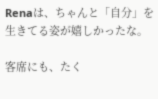Renaは、ちゃんと「自分」を生きてる姿が嬉しかったな。

客席にも、たく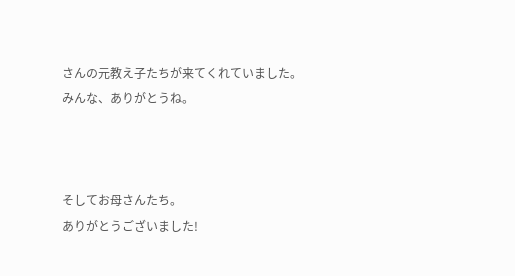さんの元教え子たちが来てくれていました。
みんな、ありがとうね。



そしてお母さんたち。
ありがとうございました!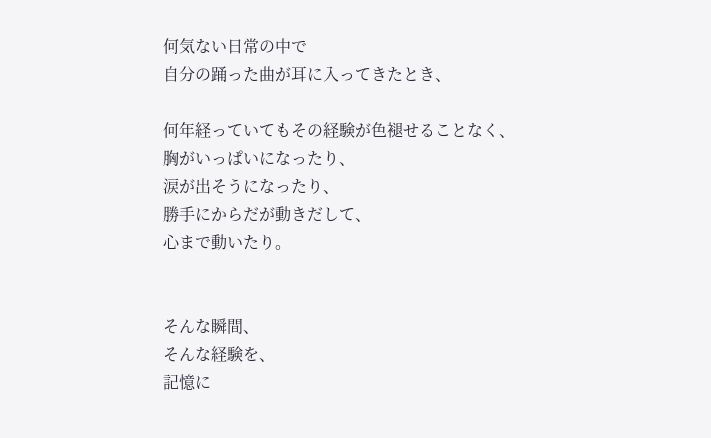何気ない日常の中で
自分の踊った曲が耳に入ってきたとき、

何年経っていてもその経験が色褪せることなく、
胸がいっぱいになったり、
涙が出そうになったり、
勝手にからだが動きだして、
心まで動いたり。


そんな瞬間、
そんな経験を、
記憶に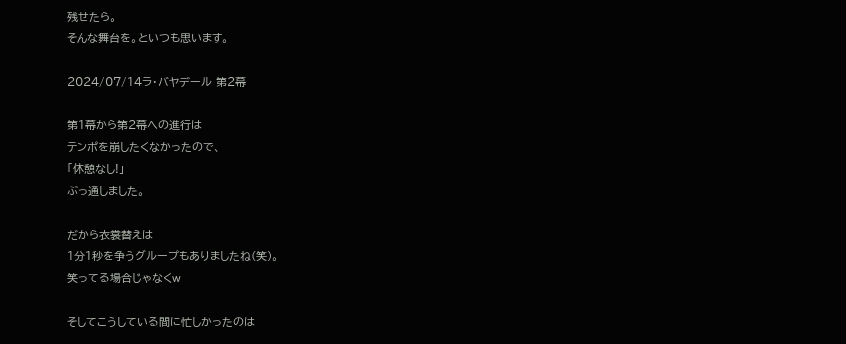残せたら。
そんな舞台を。といつも思います。

2024/07/14ラ・バヤデール 第2幕

第1幕から第2幕への進行は
テンポを崩したくなかったので、
「休憩なし!」
ぶっ通しました。

だから衣裳替えは
1分1秒を争うグループもありましたね(笑)。
笑ってる場合じゃなくw

そしてこうしている間に忙しかったのは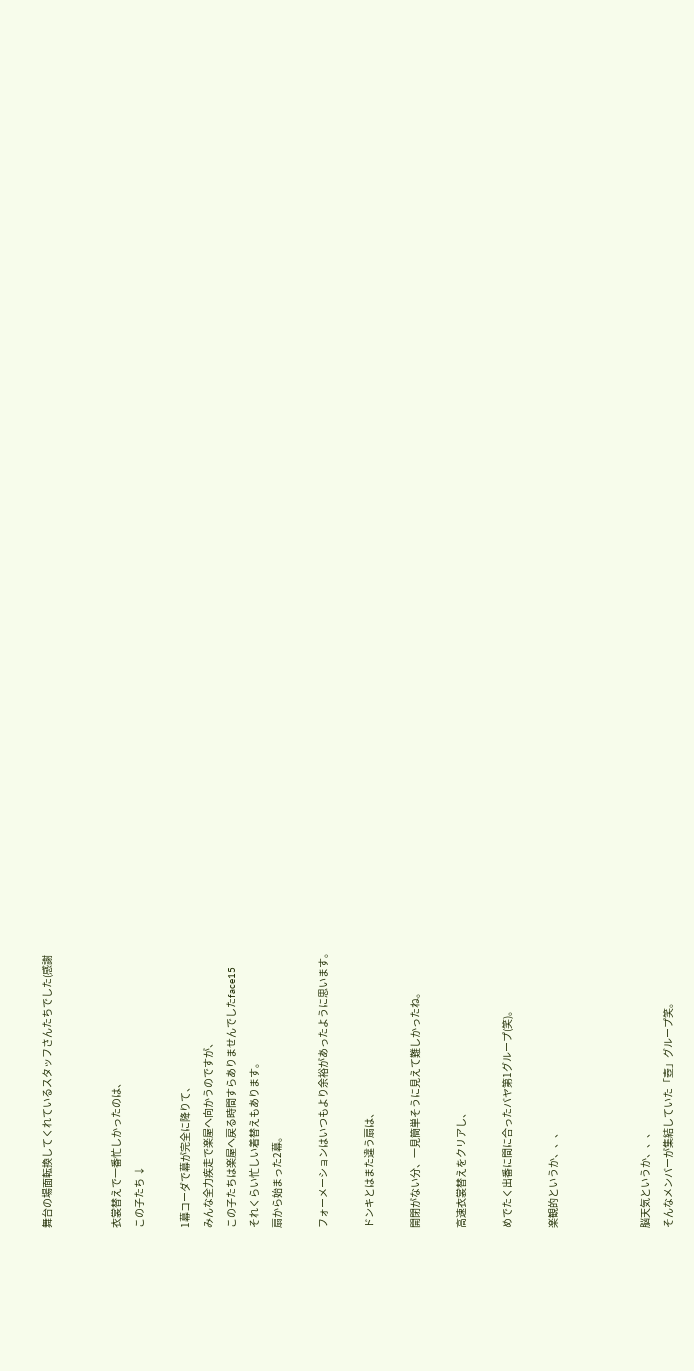舞台の場面転換してくれているスタッフさんたちでした(感謝


衣裳替えで一番忙しかったのは、
この子たち ↓

1幕コーダで幕が完全に降りて、
みんな全力疾走で楽屋へ向かうのですが、
この子たちは楽屋へ戻る時間すらありませんでしたface15
それくらい忙しい着替えもあります。
扇から始まった2幕。

フォーメーションはいつもより余裕があったように思います。

ドンキとはまた違う扇は、

開閉がない分、一見簡単そうに見えて難しかったね。

高速衣裳替えをクリアし、

めでたく出番に間に合ったバヤ第1グループ(笑)。

楽観的というか、、、



脳天気というか、、、
そんなメンバーが集結していた「壺」グループ笑。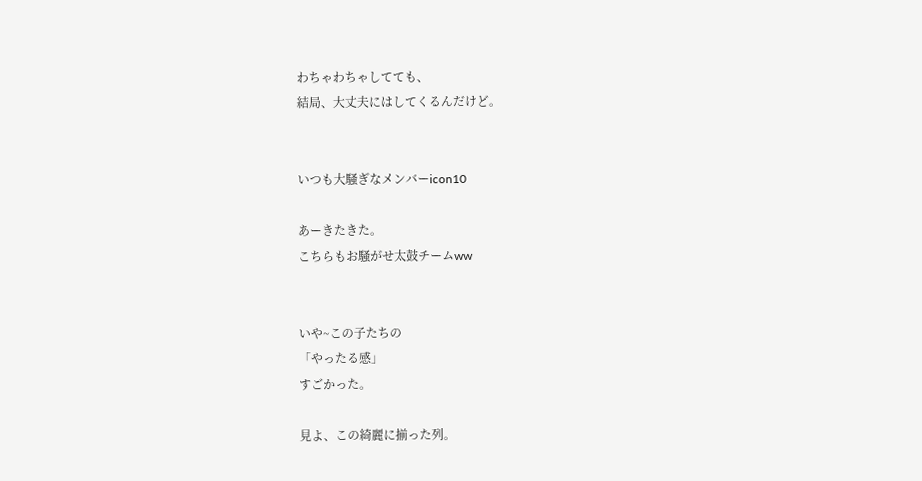わちゃわちゃしてても、
結局、大丈夫にはしてくるんだけど。


いつも大騒ぎなメンバーicon10

あーきたきた。
こちらもお騒がせ太鼓チームww


いや~この子たちの
「やったる感」
すごかった。

見よ、この綺麗に揃った列。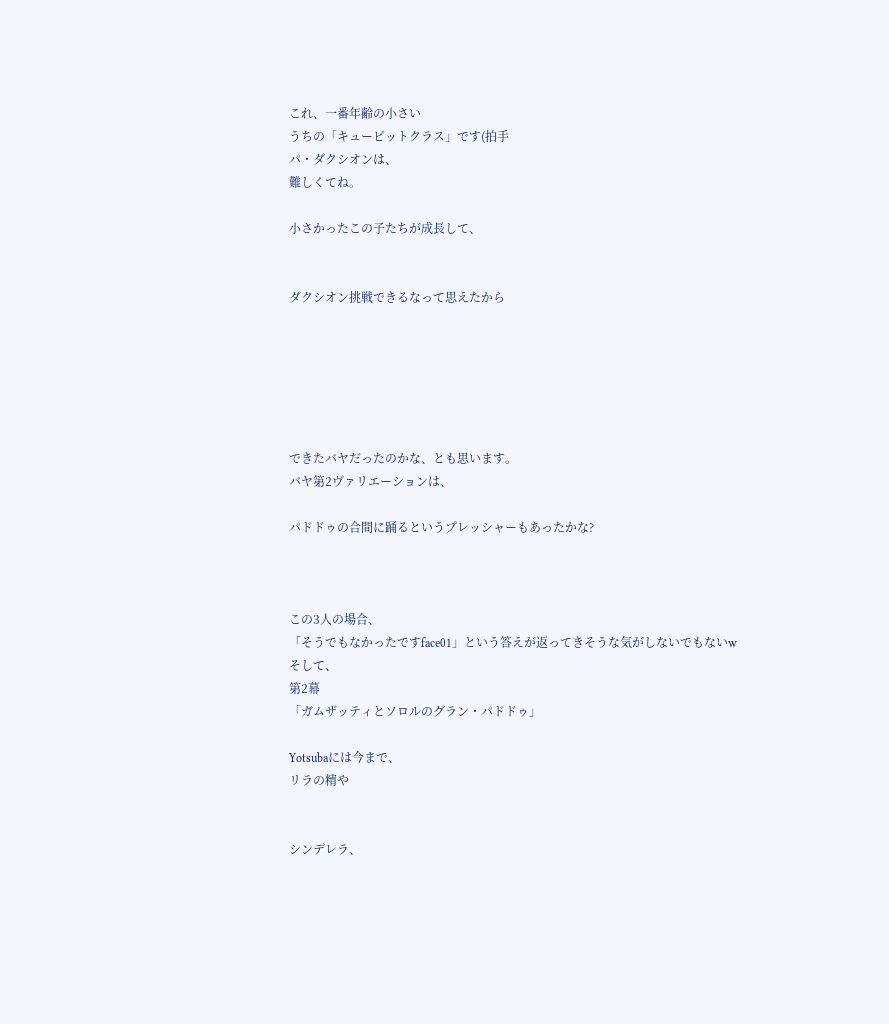これ、一番年齢の小さい
うちの「キューピットクラス」です(拍手
パ・ダクシオンは、
難しくてね。

小さかったこの子たちが成長して、


ダクシオン挑戦できるなって思えたから






できたバヤだったのかな、とも思います。
バヤ第2ヴァリエーションは、

パドドゥの合間に踊るというプレッシャーもあったかな?



この3人の場合、
「そうでもなかったですface01」という答えが返ってきそうな気がしないでもないw
そして、
第2幕
「ガムザッティとソロルのグラン・パドドゥ」

Yotsubaには今まで、
リラの精や


シンデレラ、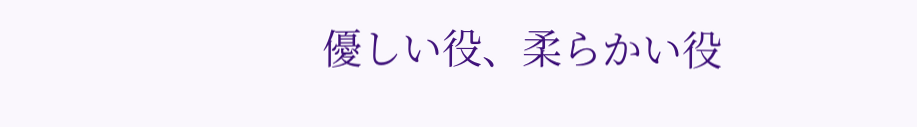優しい役、柔らかい役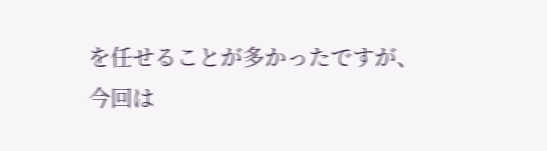を任せることが多かったですが、
今回は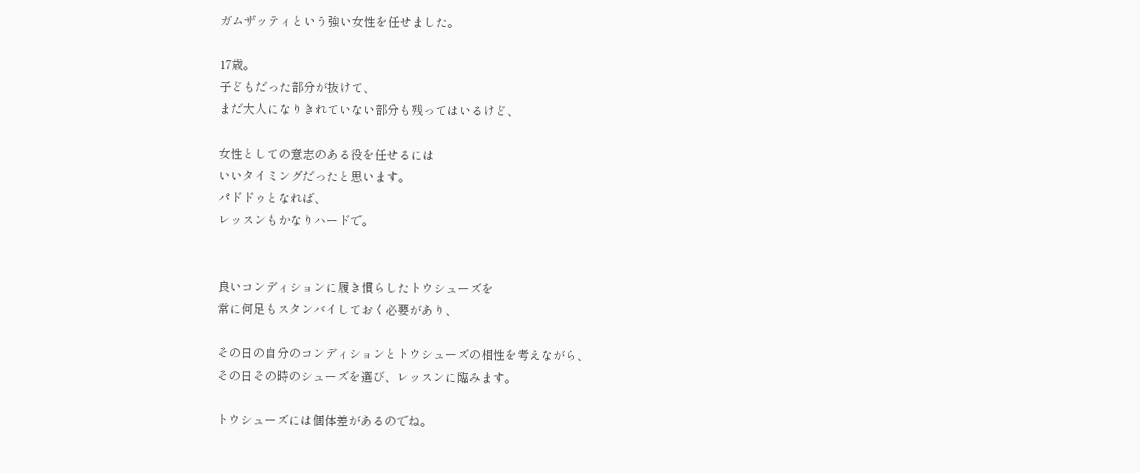ガムザッティという強い女性を任せました。

17歳。
子どもだった部分が抜けて、
まだ大人になりきれていない部分も残ってはいるけど、

女性としての意志のある役を任せるには
いいタイミングだったと思います。
パドドゥとなれば、
レッスンもかなりハードで。


良いコンディションに履き慣らしたトウシューズを
常に何足もスタンバイしておく必要があり、

その日の自分のコンディションとトウシューズの相性を考えながら、
その日その時のシューズを選び、レッスンに臨みます。

トウシューズには個体差があるのでね。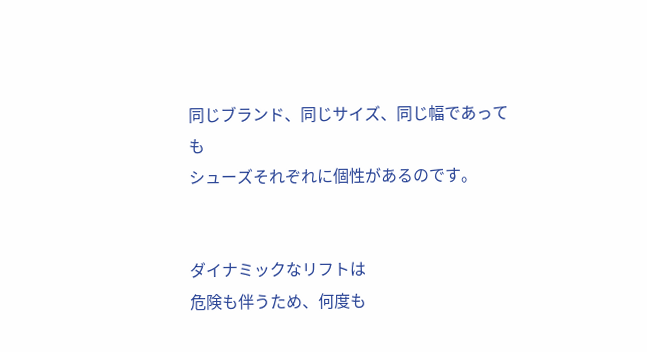同じブランド、同じサイズ、同じ幅であっても
シューズそれぞれに個性があるのです。


ダイナミックなリフトは
危険も伴うため、何度も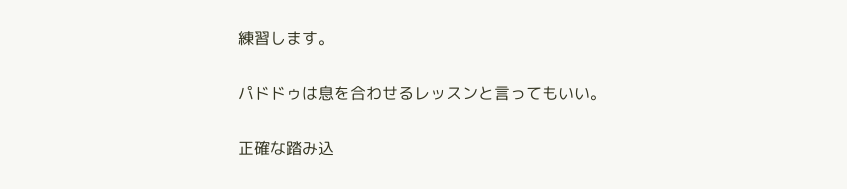練習します。

パドドゥは息を合わせるレッスンと言ってもいい。

正確な踏み込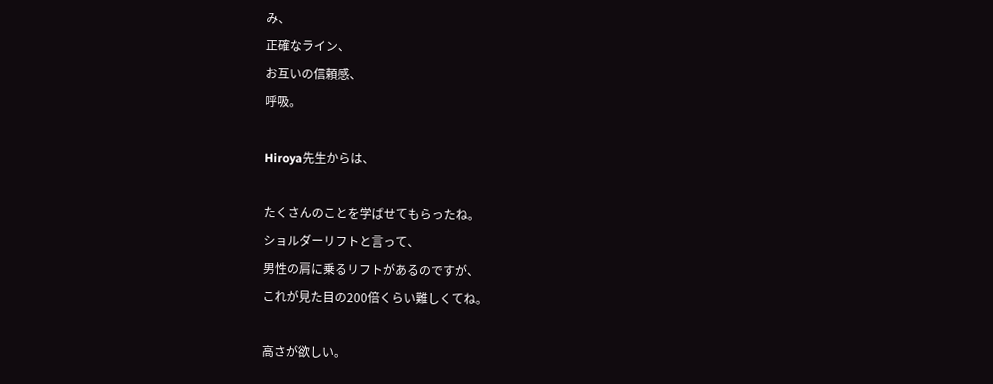み、
正確なライン、
お互いの信頼感、
呼吸。

Hiroya先生からは、

たくさんのことを学ばせてもらったね。
ショルダーリフトと言って、
男性の肩に乗るリフトがあるのですが、
これが見た目の200倍くらい難しくてね。

高さが欲しい。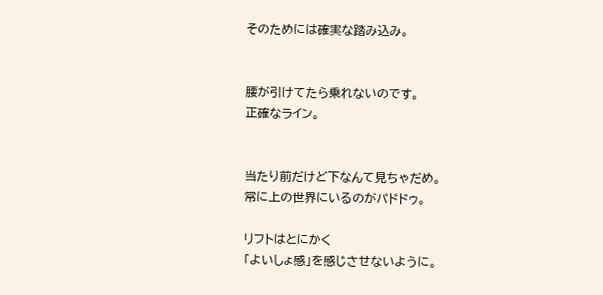そのためには確実な踏み込み。


腰が引けてたら乗れないのです。
正確なライン。


当たり前だけど下なんて見ちゃだめ。
常に上の世界にいるのがパドドゥ。

リフトはとにかく
「よいしょ感」を感じさせないように。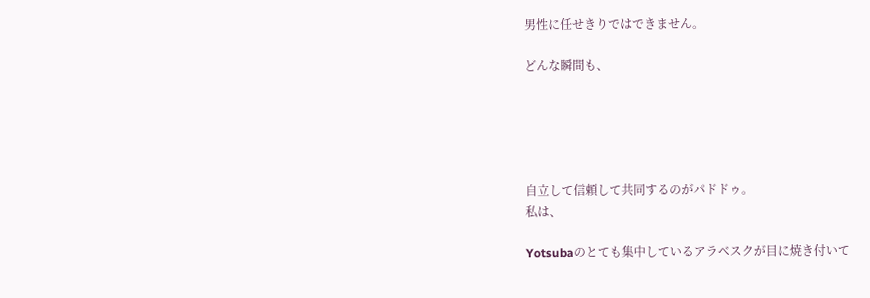男性に任せきりではできません。

どんな瞬間も、





自立して信頼して共同するのがパドドゥ。
私は、

Yotsubaのとても集中しているアラベスクが目に焼き付いて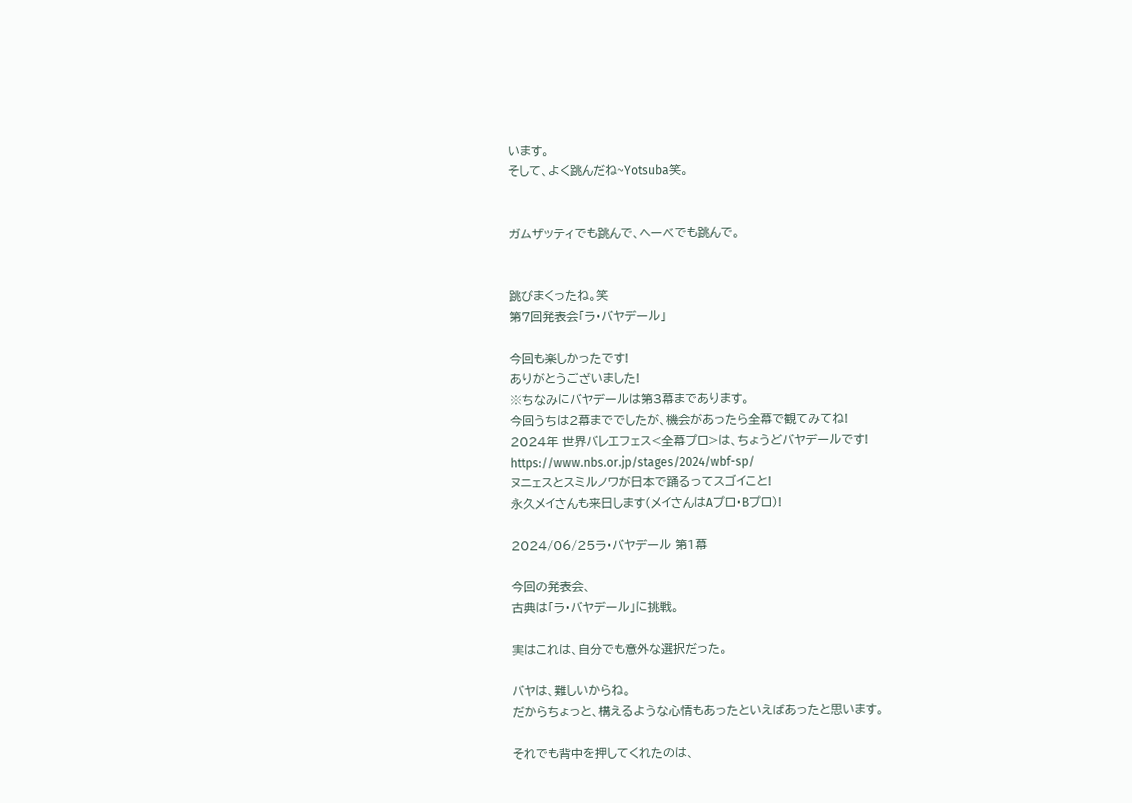います。
そして、よく跳んだね~Yotsuba笑。


ガムザッティでも跳んで、ヘーベでも跳んで。


跳びまくったね。笑
第7回発表会「ラ・バヤデール」

今回も楽しかったです!
ありがとうございました!
※ちなみにバヤデールは第3幕まであります。
今回うちは2幕まででしたが、機会があったら全幕で観てみてね!
2024年 世界バレエフェス<全幕プロ>は、ちょうどバヤデールです!
https://www.nbs.or.jp/stages/2024/wbf-sp/
ヌニェスとスミルノワが日本で踊るってスゴイこと!
永久メイさんも来日します(メイさんはAプロ・Bプロ)!

2024/06/25ラ・バヤデール 第1幕

今回の発表会、
古典は「ラ・バヤデール」に挑戦。

実はこれは、自分でも意外な選択だった。

バヤは、難しいからね。
だからちょっと、構えるような心情もあったといえばあったと思います。

それでも背中を押してくれたのは、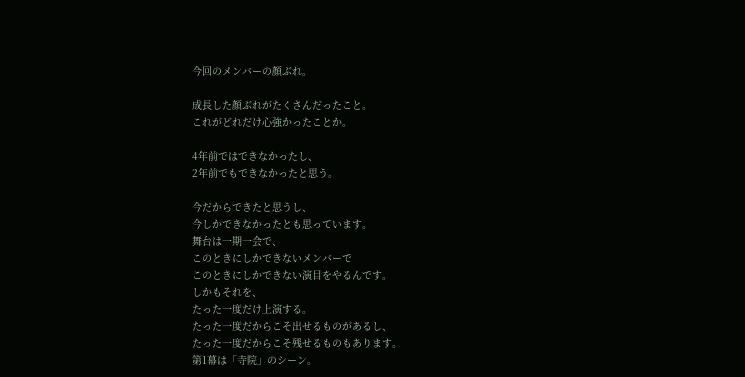今回のメンバーの顔ぶれ。

成長した顔ぶれがたくさんだったこと。
これがどれだけ心強かったことか。

4年前ではできなかったし、
2年前でもできなかったと思う。

今だからできたと思うし、
今しかできなかったとも思っています。
舞台は一期一会で、
このときにしかできないメンバーで
このときにしかできない演目をやるんです。
しかもそれを、
たった一度だけ上演する。
たった一度だからこそ出せるものがあるし、
たった一度だからこそ残せるものもあります。
第1幕は「寺院」のシーン。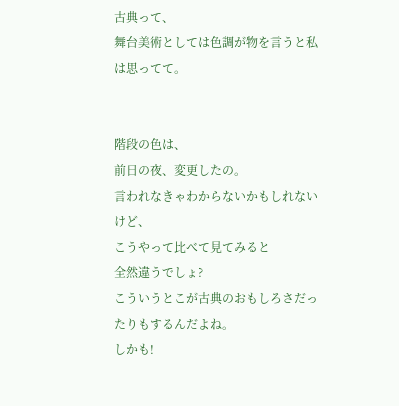古典って、
舞台美術としては色調が物を言うと私は思ってて。


階段の色は、
前日の夜、変更したの。
言われなきゃわからないかもしれないけど、
こうやって比べて見てみると
全然違うでしょ?
こういうとこが古典のおもしろさだったりもするんだよね。
しかも!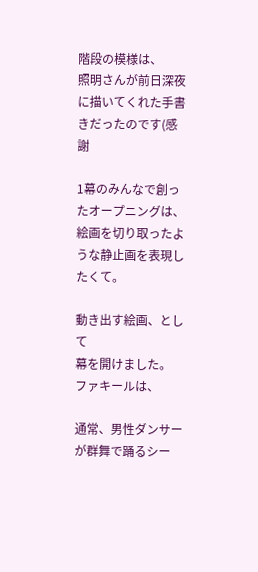階段の模様は、
照明さんが前日深夜に描いてくれた手書きだったのです(感謝

1幕のみんなで創ったオープニングは、
絵画を切り取ったような静止画を表現したくて。

動き出す絵画、として
幕を開けました。
ファキールは、

通常、男性ダンサーが群舞で踊るシー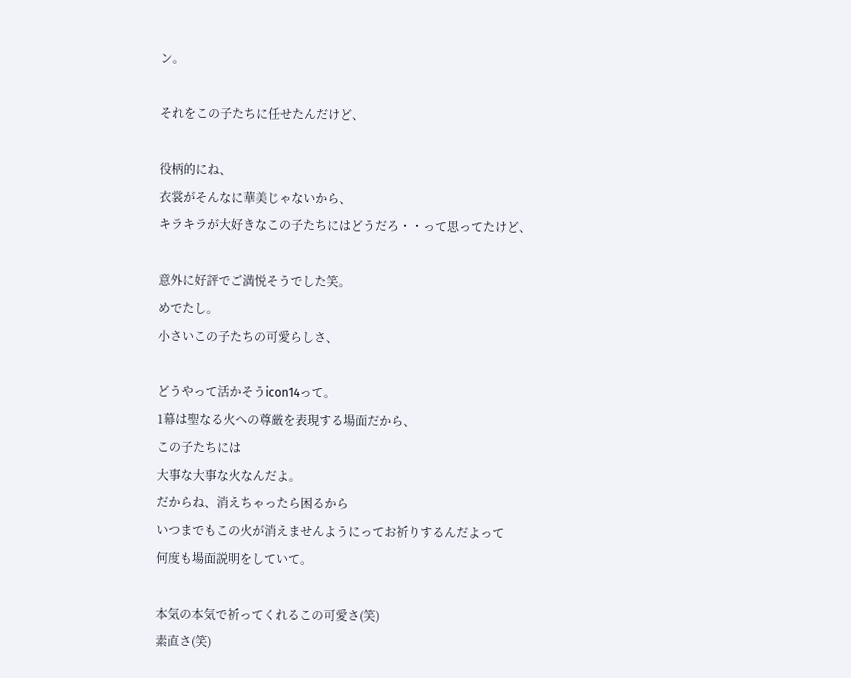ン。

それをこの子たちに任せたんだけど、

役柄的にね、
衣裳がそんなに華美じゃないから、
キラキラが大好きなこの子たちにはどうだろ・・って思ってたけど、

意外に好評でご満悦そうでした笑。
めでたし。
小さいこの子たちの可愛らしさ、

どうやって活かそうicon14って。
1幕は聖なる火への尊厳を表現する場面だから、
この子たちには
大事な大事な火なんだよ。
だからね、消えちゃったら困るから
いつまでもこの火が消えませんようにってお祈りするんだよって
何度も場面説明をしていて。

本気の本気で祈ってくれるこの可愛さ(笑)
素直さ(笑)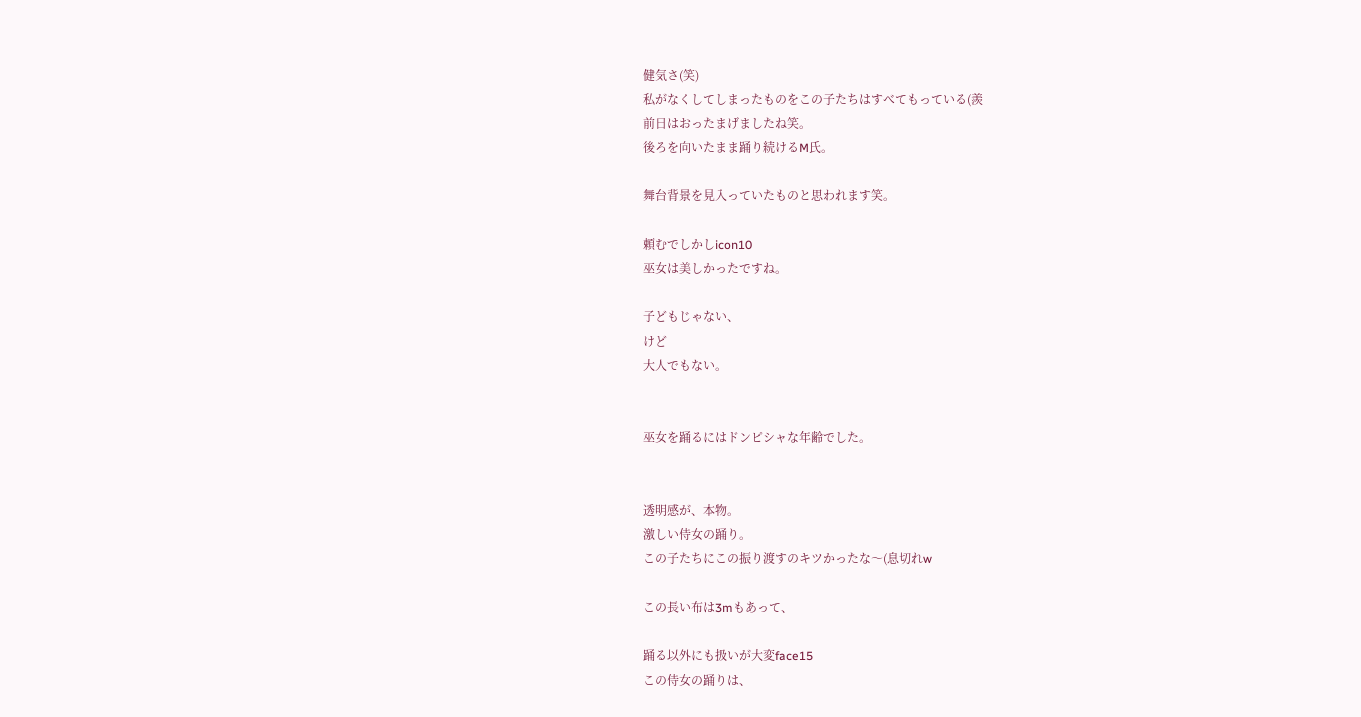健気さ(笑)
私がなくしてしまったものをこの子たちはすべてもっている(羨
前日はおったまげましたね笑。
後ろを向いたまま踊り続けるM氏。

舞台背景を見入っていたものと思われます笑。

頼むでしかしicon10
巫女は美しかったですね。

子どもじゃない、
けど
大人でもない。


巫女を踊るにはドンピシャな年齢でした。


透明感が、本物。
激しい侍女の踊り。
この子たちにこの振り渡すのキツかったな〜(息切れw

この長い布は3mもあって、

踊る以外にも扱いが大変face15
この侍女の踊りは、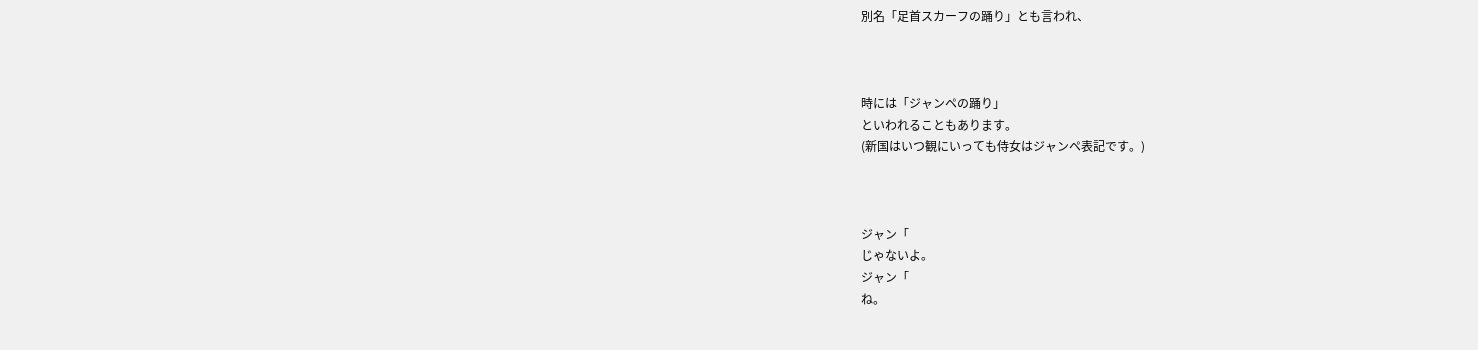別名「足首スカーフの踊り」とも言われ、



時には「ジャンペの踊り」
といわれることもあります。
(新国はいつ観にいっても侍女はジャンペ表記です。)



ジャン「
じゃないよ。
ジャン「
ね。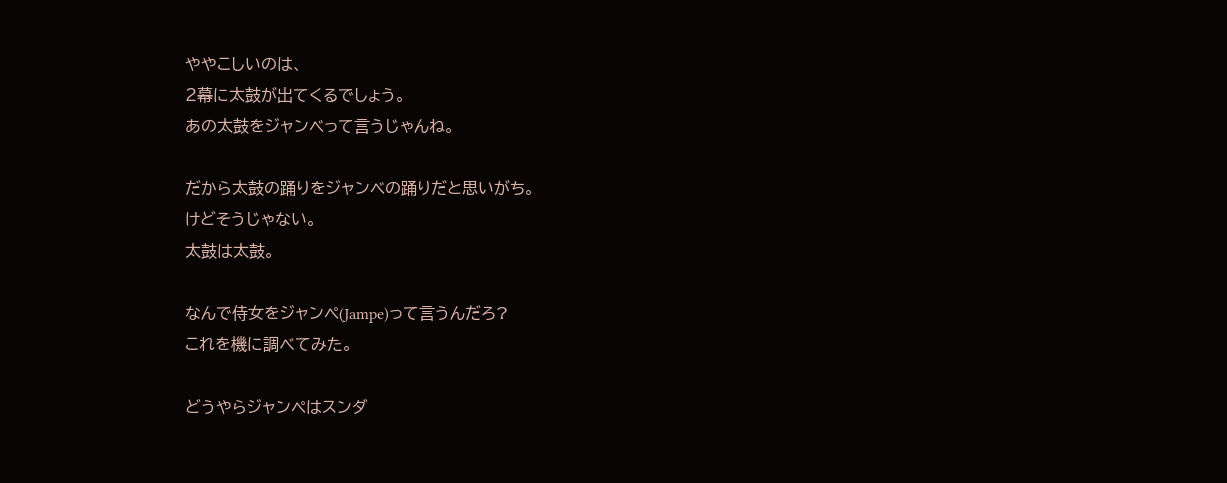ややこしいのは、
2幕に太鼓が出てくるでしょう。
あの太鼓をジャンベって言うじゃんね。

だから太鼓の踊りをジャンベの踊りだと思いがち。
けどそうじゃない。
太鼓は太鼓。

なんで侍女をジャンペ(Jampe)って言うんだろ?
これを機に調べてみた。

どうやらジャンペはスンダ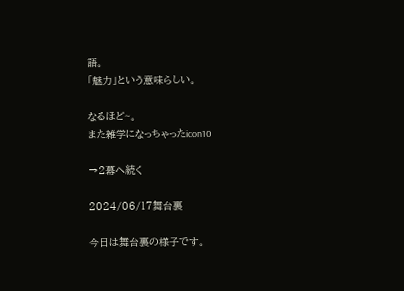語。
「魅力」という意味らしい。

なるほど~。
また雑学になっちゃったicon10

→2幕へ続く

2024/06/17舞台裏

今日は舞台裏の様子です。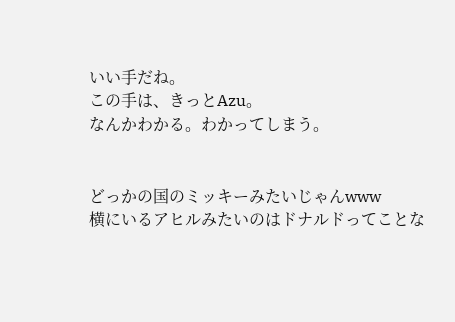いい手だね。
この手は、きっとAzu。
なんかわかる。わかってしまう。


どっかの国のミッキーみたいじゃんwww
横にいるアヒルみたいのはドナルドってことな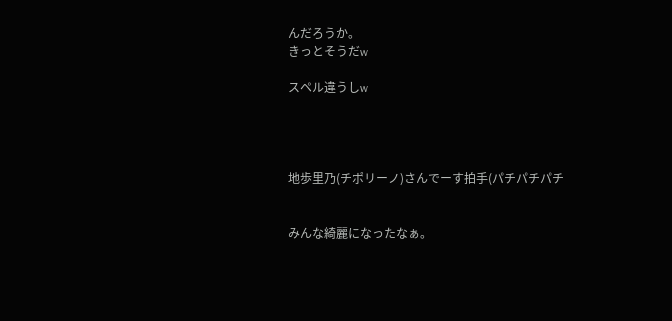んだろうか。
きっとそうだw

スペル違うしw




地歩里乃(チポリーノ)さんでーす拍手(パチパチパチ


みんな綺麗になったなぁ。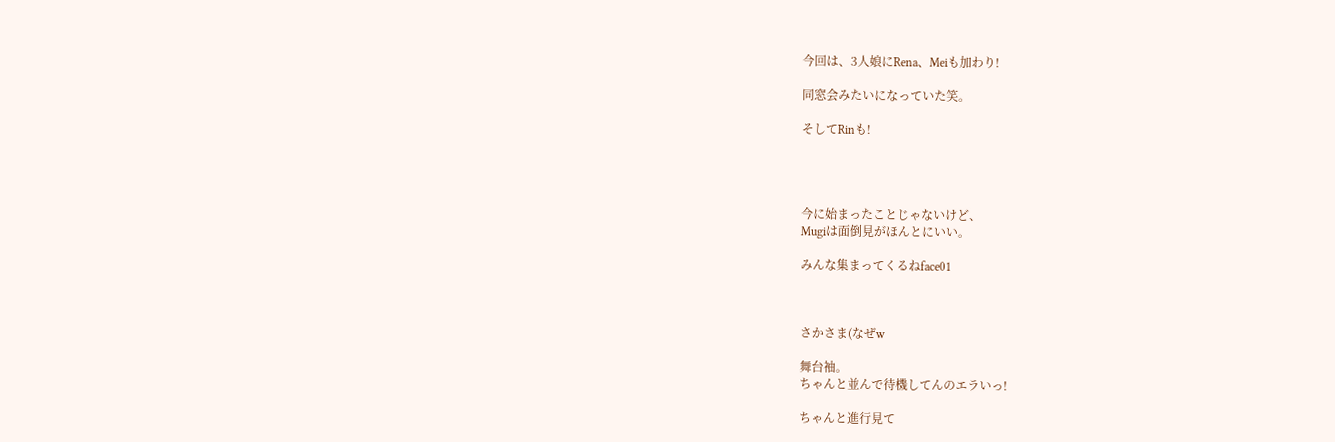今回は、3人娘にRena、Meiも加わり!

同窓会みたいになっていた笑。

そしてRinも!




今に始まったことじゃないけど、
Mugiは面倒見がほんとにいい。

みんな集まってくるねface01



さかさま(なぜw

舞台袖。
ちゃんと並んで待機してんのエラいっ!

ちゃんと進行見て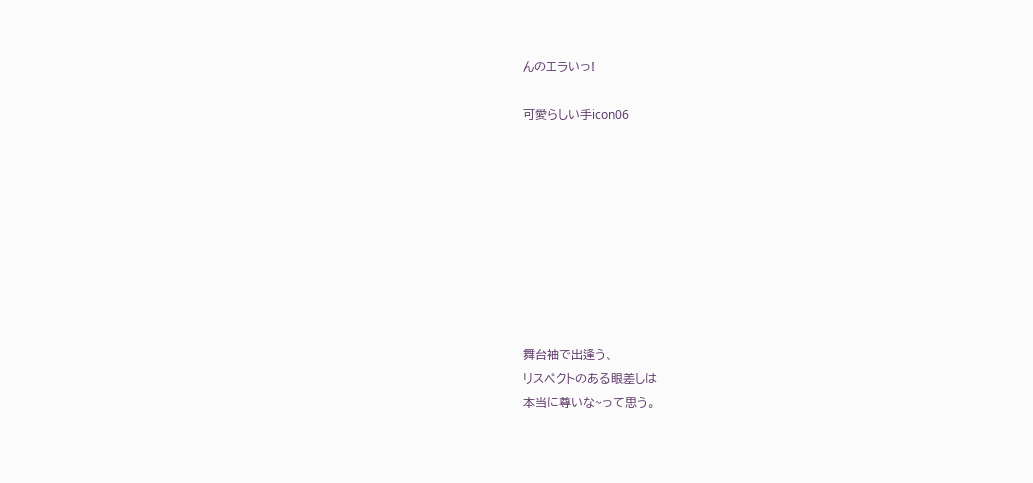んのエラいっ!

可愛らしい手icon06









舞台袖で出逢う、
リスペクトのある眼差しは
本当に尊いな~って思う。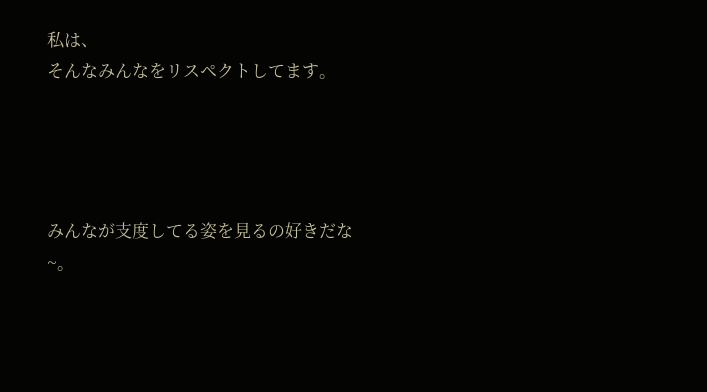私は、
そんなみんなをリスペクトしてます。




みんなが支度してる姿を見るの好きだな~。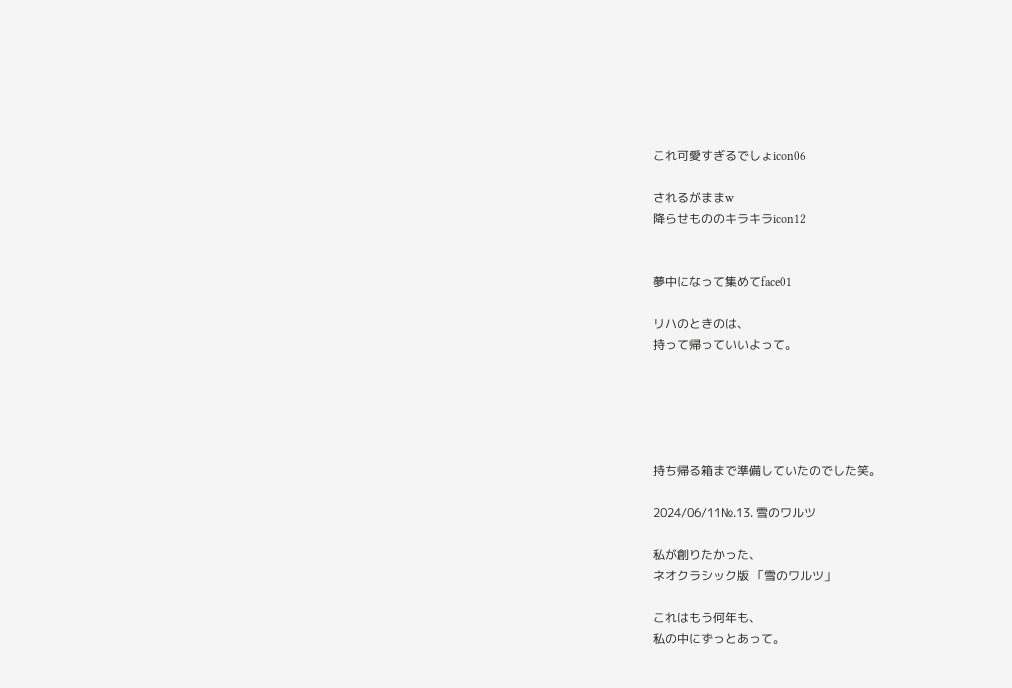これ可愛すぎるでしょicon06

されるがままw
降らせもののキラキラicon12


夢中になって集めてface01

リハのときのは、
持って帰っていいよって。





持ち帰る箱まで準備していたのでした笑。

2024/06/11№.13. 雪のワルツ

私が創りたかった、
ネオクラシック版 「雪のワルツ」

これはもう何年も、
私の中にずっとあって。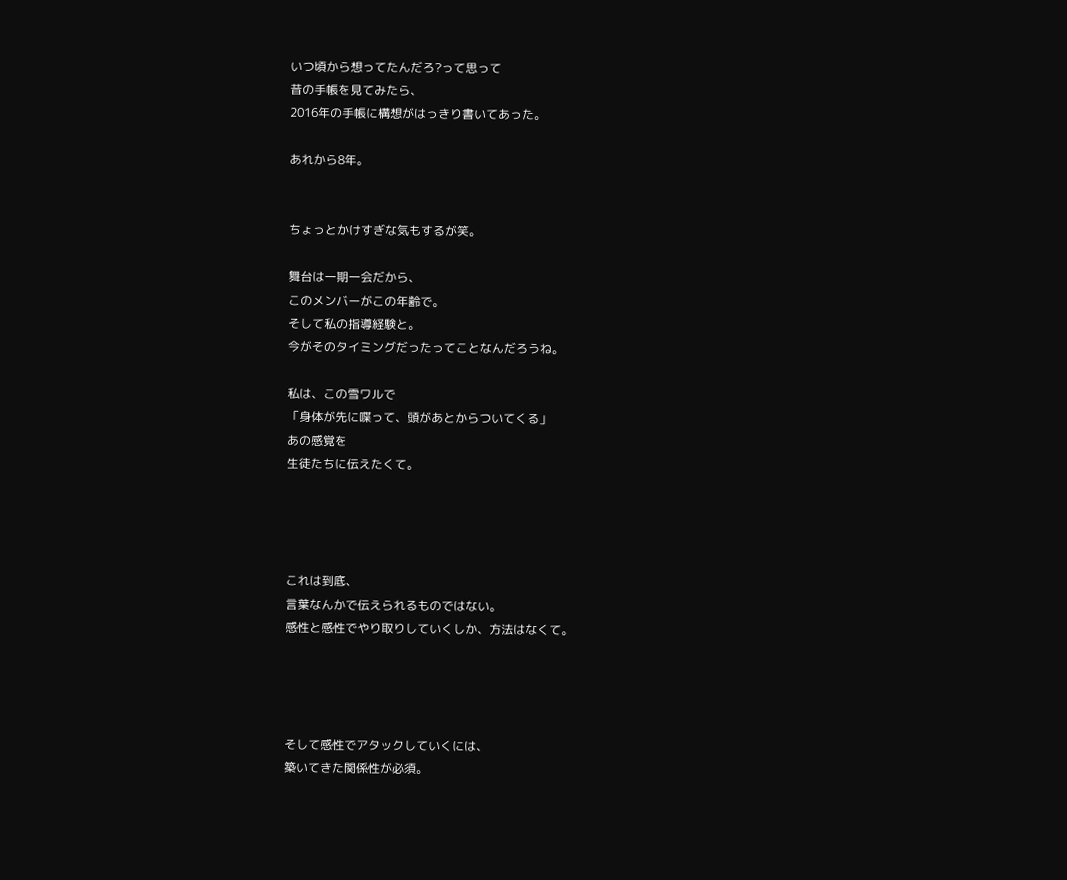いつ頃から想ってたんだろ?って思って
昔の手帳を見てみたら、
2016年の手帳に構想がはっきり書いてあった。

あれから8年。


ちょっとかけすぎな気もするが笑。

舞台は一期一会だから、
このメンバーがこの年齢で。
そして私の指導経験と。
今がそのタイミングだったってことなんだろうね。

私は、この雪ワルで
「身体が先に喋って、頭があとからついてくる」
あの感覚を
生徒たちに伝えたくて。




これは到底、
言葉なんかで伝えられるものではない。
感性と感性でやり取りしていくしか、方法はなくて。




そして感性でアタックしていくには、
築いてきた関係性が必須。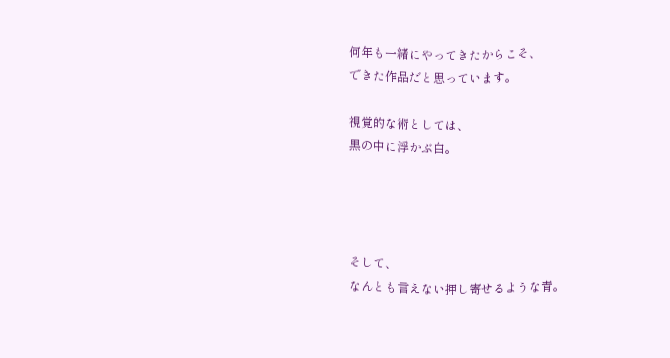何年も一緒にやってきたからこそ、
できた作品だと思っています。

視覚的な術としては、
黒の中に浮かぶ白。




そして、
なんとも言えない押し寄せるような青。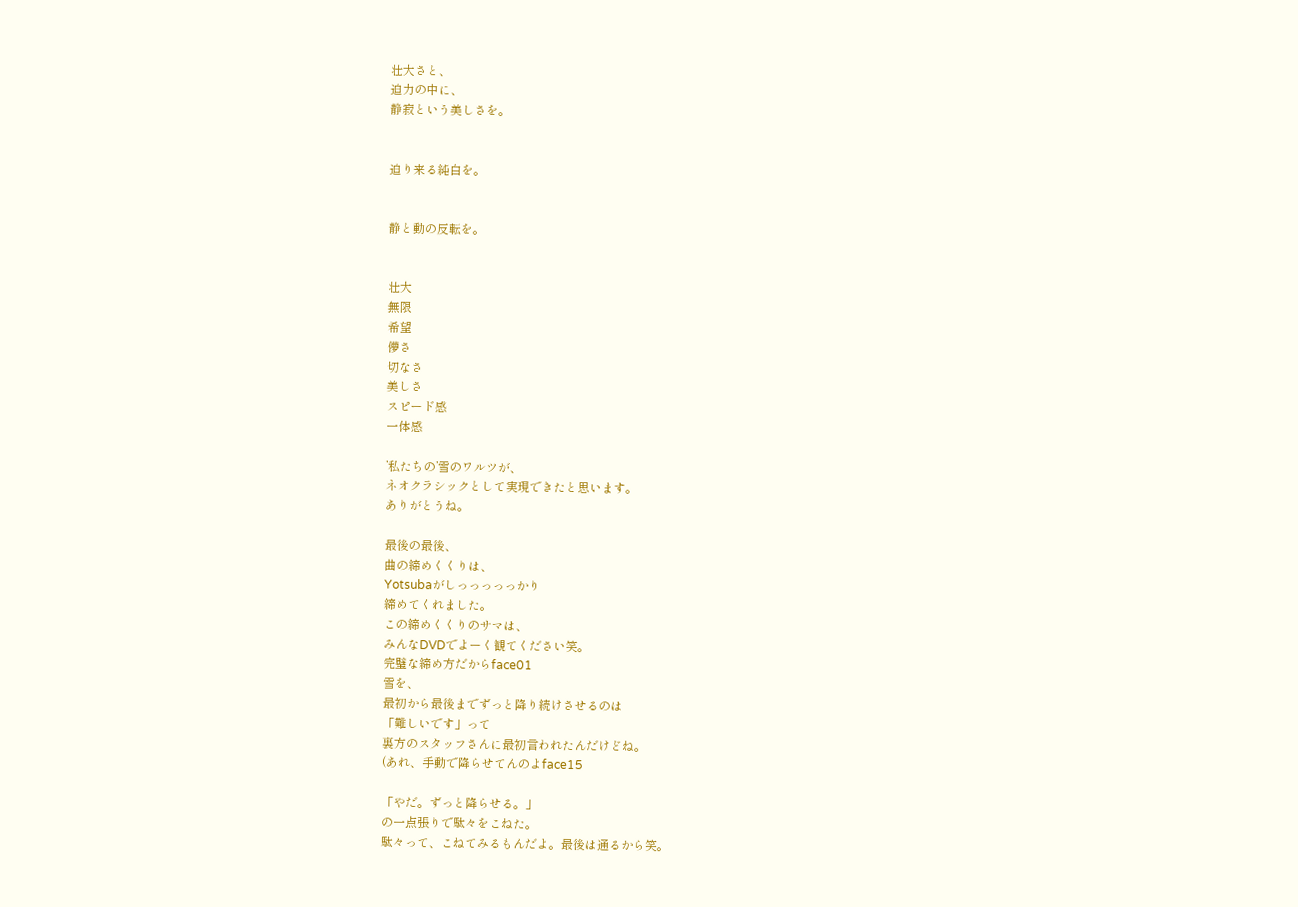壮大さと、
迫力の中に、
静寂という美しさを。


迫り来る純白を。


静と動の反転を。


壮大
無限
希望
儚さ
切なさ
美しさ
スピード感
一体感

’私たちの’雪のワルツが、
ネオクラシックとして実現できたと思います。
ありがとうね。

最後の最後、
曲の締めくくりは、
Yotsubaがしっっっっっかり
締めてくれました。
この締めくくりのサマは、
みんなDVDでよーく観てください笑。
完璧な締め方だからface01
雪を、
最初から最後までずっと降り続けさせるのは
「難しいです」って
裏方のスタッフさんに最初言われたんだけどね。
(あれ、手動で降らせてんのよface15

「やだ。ずっと降らせる。」
の一点張りで駄々をこねた。
駄々って、こねてみるもんだよ。最後は通るから笑。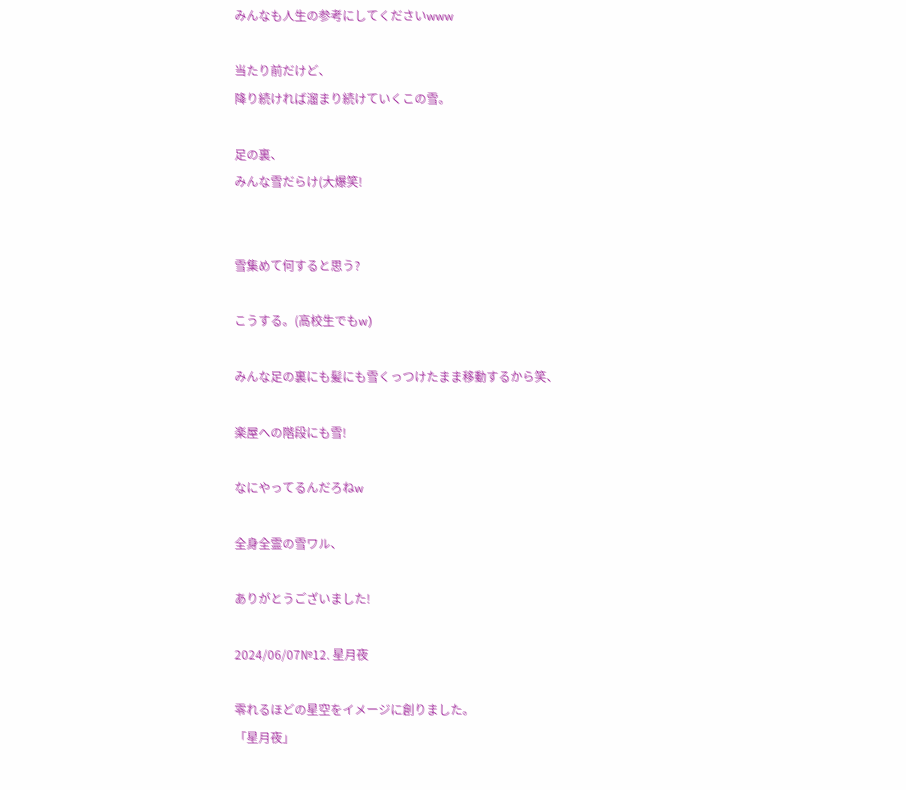みんなも人生の参考にしてくださいwww

当たり前だけど、
降り続ければ溜まり続けていくこの雪。

足の裏、
みんな雪だらけ(大爆笑!


雪集めて何すると思う?

こうする。(高校生でもw)

みんな足の裏にも髪にも雪くっつけたまま移動するから笑、

楽屋への階段にも雪!

なにやってるんだろねw

全身全霊の雪ワル、

ありがとうございました!

2024/06/07№12. 星月夜

零れるほどの星空をイメージに創りました。
「星月夜」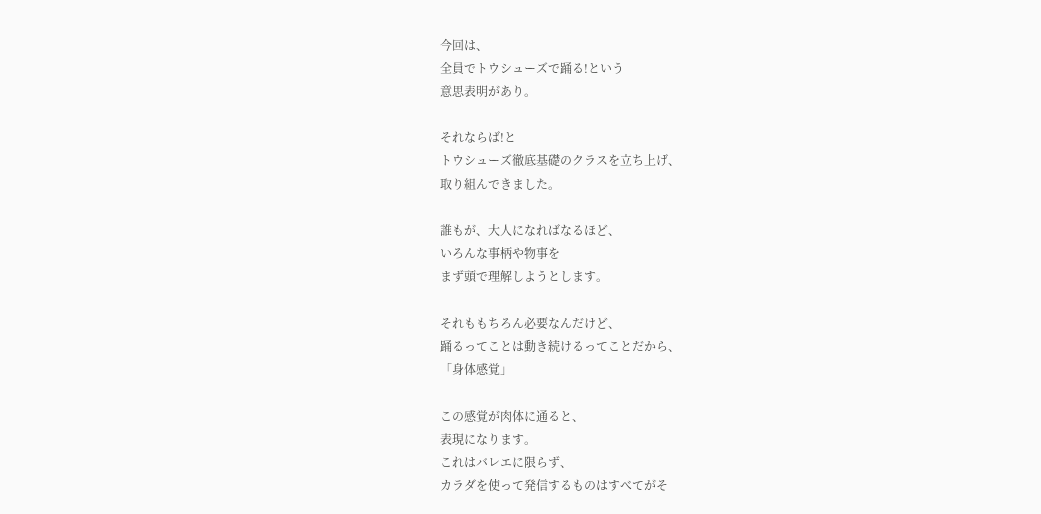今回は、
全員でトウシューズで踊る!という
意思表明があり。

それならば!と
トウシューズ徹底基礎のクラスを立ち上げ、
取り組んできました。

誰もが、大人になればなるほど、
いろんな事柄や物事を
まず頭で理解しようとします。

それももちろん必要なんだけど、
踊るってことは動き続けるってことだから、
「身体感覚」

この感覚が肉体に通ると、
表現になります。
これはバレエに限らず、
カラダを使って発信するものはすべてがそ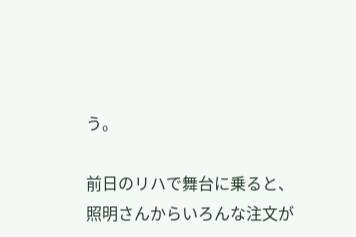う。

前日のリハで舞台に乗ると、
照明さんからいろんな注文が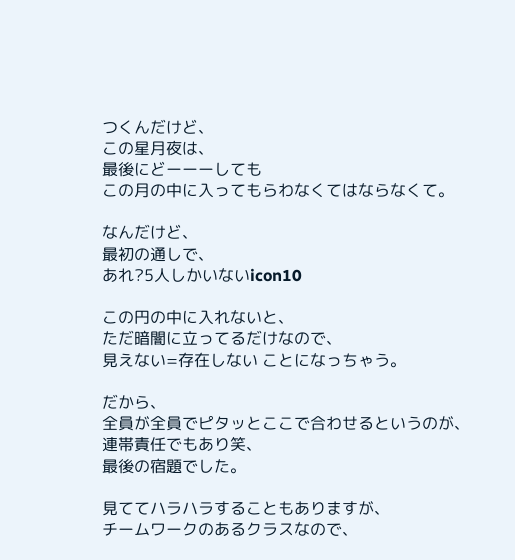つくんだけど、
この星月夜は、
最後にどーーーしても
この月の中に入ってもらわなくてはならなくて。

なんだけど、
最初の通しで、
あれ?5人しかいないicon10

この円の中に入れないと、
ただ暗闇に立ってるだけなので、
見えない=存在しない ことになっちゃう。

だから、
全員が全員でピタッとここで合わせるというのが、
連帯責任でもあり笑、
最後の宿題でした。

見ててハラハラすることもありますが、
チームワークのあるクラスなので、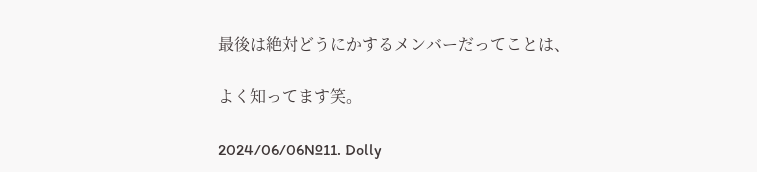最後は絶対どうにかするメンバーだってことは、

よく知ってます笑。

2024/06/06№11. Dolly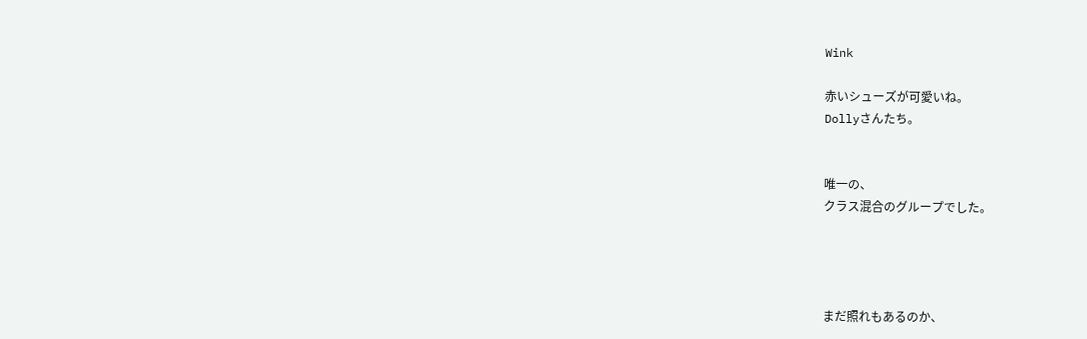Wink

赤いシューズが可愛いね。
Dollyさんたち。


唯一の、
クラス混合のグループでした。




まだ照れもあるのか、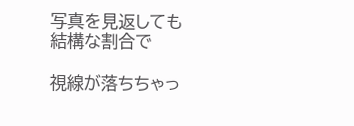写真を見返しても結構な割合で

視線が落ちちゃっ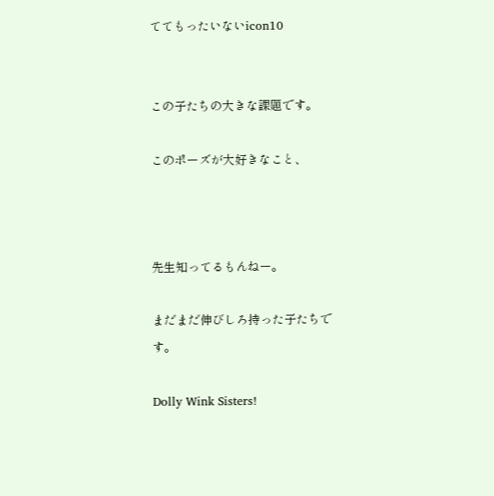ててもったいないicon10


この子たちの大きな課題です。

このポーズが大好きなこと、



先生知ってるもんねー。

まだまだ伸びしろ持った子たちです。

Dolly Wink Sisters!